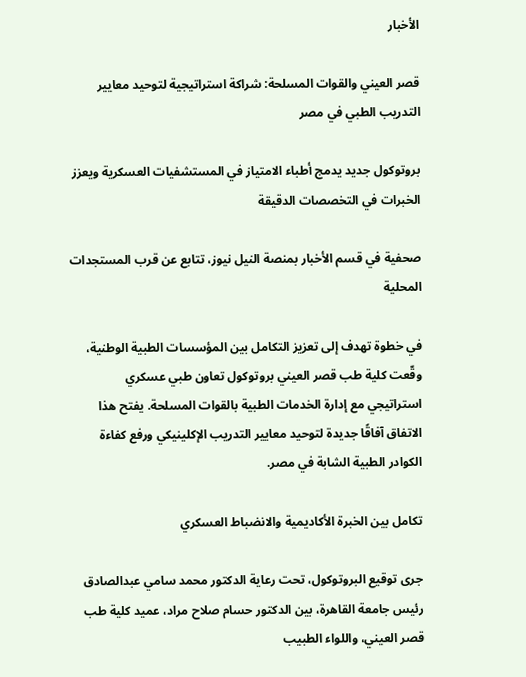الأخبار

قصر العيني والقوات المسلحة: شراكة استراتيجية لتوحيد معايير التدريب الطبي في مصر

بروتوكول جديد يدمج أطباء الامتياز في المستشفيات العسكرية ويعزز الخبرات في التخصصات الدقيقة

صحفية في قسم الأخبار بمنصة النيل نيوز، تتابع عن قرب المستجدات المحلية

في خطوة تهدف إلى تعزيز التكامل بين المؤسسات الطبية الوطنية، وقّعت كلية طب قصر العيني بروتوكول تعاون طبي عسكري استراتيجي مع إدارة الخدمات الطبية بالقوات المسلحة. يفتح هذا الاتفاق آفاقًا جديدة لتوحيد معايير التدريب الإكلينيكي ورفع كفاءة الكوادر الطبية الشابة في مصر.

تكامل بين الخبرة الأكاديمية والانضباط العسكري

جرى توقيع البروتوكول، تحت رعاية الدكتور محمد سامي عبدالصادق رئيس جامعة القاهرة، بين الدكتور حسام صلاح مراد، عميد كلية طب قصر العيني، واللواء الطبيب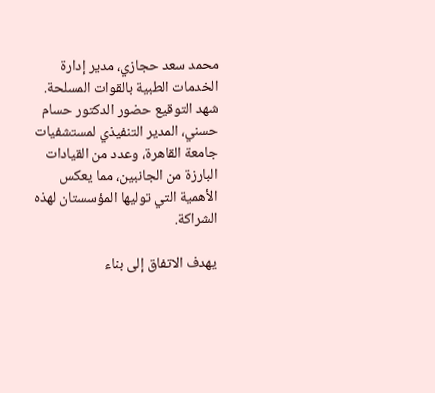محمد سعد حجازي، مدير إدارة الخدمات الطبية بالقوات المسلحة. شهد التوقيع حضور الدكتور حسام حسني، المدير التنفيذي لمستشفيات جامعة القاهرة، وعدد من القيادات البارزة من الجانبين، مما يعكس الأهمية التي توليها المؤسستان لهذه الشراكة.

يهدف الاتفاق إلى بناء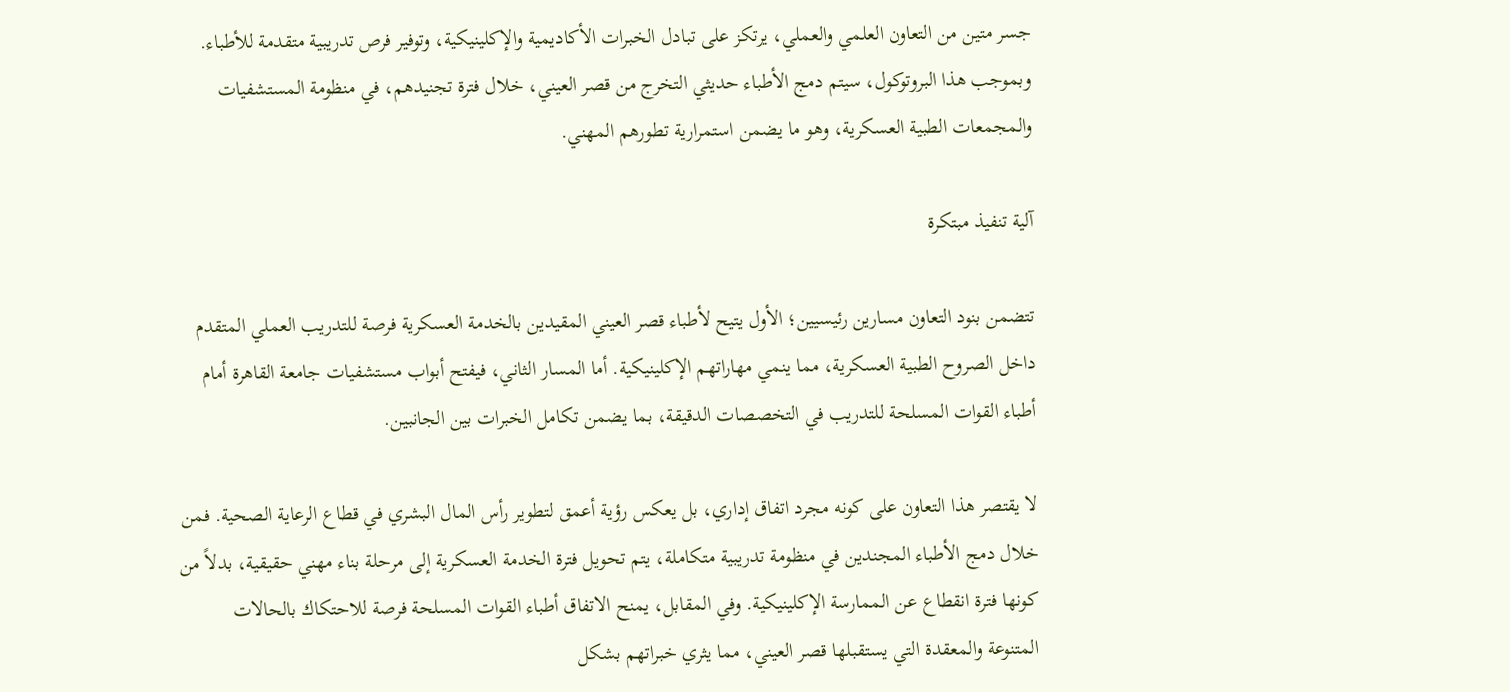جسر متين من التعاون العلمي والعملي، يرتكز على تبادل الخبرات الأكاديمية والإكلينيكية، وتوفير فرص تدريبية متقدمة للأطباء. وبموجب هذا البروتوكول، سيتم دمج الأطباء حديثي التخرج من قصر العيني، خلال فترة تجنيدهم، في منظومة المستشفيات والمجمعات الطبية العسكرية، وهو ما يضمن استمرارية تطورهم المهني.

آلية تنفيذ مبتكرة

تتضمن بنود التعاون مسارين رئيسيين؛ الأول يتيح لأطباء قصر العيني المقيدين بالخدمة العسكرية فرصة للتدريب العملي المتقدم داخل الصروح الطبية العسكرية، مما ينمي مهاراتهم الإكلينيكية. أما المسار الثاني، فيفتح أبواب مستشفيات جامعة القاهرة أمام أطباء القوات المسلحة للتدريب في التخصصات الدقيقة، بما يضمن تكامل الخبرات بين الجانبين.

لا يقتصر هذا التعاون على كونه مجرد اتفاق إداري، بل يعكس رؤية أعمق لتطوير رأس المال البشري في قطاع الرعاية الصحية. فمن خلال دمج الأطباء المجندين في منظومة تدريبية متكاملة، يتم تحويل فترة الخدمة العسكرية إلى مرحلة بناء مهني حقيقية، بدلاً من كونها فترة انقطاع عن الممارسة الإكلينيكية. وفي المقابل، يمنح الاتفاق أطباء القوات المسلحة فرصة للاحتكاك بالحالات المتنوعة والمعقدة التي يستقبلها قصر العيني، مما يثري خبراتهم بشكل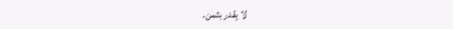لا يقدر بثمن.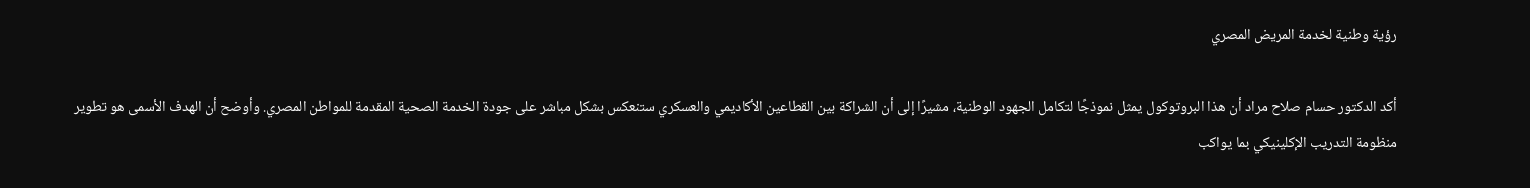رؤية وطنية لخدمة المريض المصري

أكد الدكتور حسام صلاح مراد أن هذا البروتوكول يمثل نموذجًا لتكامل الجهود الوطنية، مشيرًا إلى أن الشراكة بين القطاعين الأكاديمي والعسكري ستنعكس بشكل مباشر على جودة الخدمة الصحية المقدمة للمواطن المصري. وأوضح أن الهدف الأسمى هو تطوير منظومة التدريب الإكلينيكي بما يواكب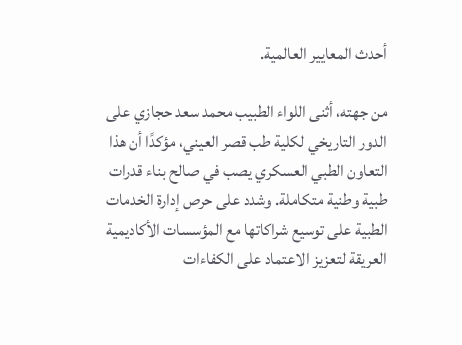أحدث المعايير العالمية.

من جهته، أثنى اللواء الطبيب محمد سعد حجازي على الدور التاريخي لكلية طب قصر العيني، مؤكدًا أن هذا التعاون الطبي العسكري يصب في صالح بناء قدرات طبية وطنية متكاملة. وشدد على حرص إدارة الخدمات الطبية على توسيع شراكاتها مع المؤسسات الأكاديمية العريقة لتعزيز الاعتماد على الكفاءات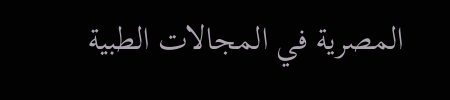المصرية في المجالات الطبية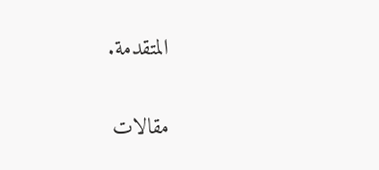المتقدمة.

مقالات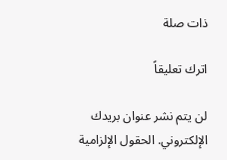ذات صلة

اترك تعليقاً

لن يتم نشر عنوان بريدك الإلكتروني. الحقول الإلزامية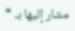مشار إليها بـ *